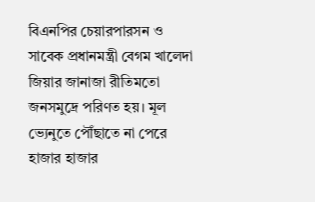বিএনপির চেয়ারপারসন ও সাবেক প্রধানমন্ত্রী বেগম খালেদা জিয়ার জানাজা রীতিমতো জনসমুদ্রে পরিণত হয়। মূল ভ্যেনুতে পৌঁছাতে না পেরে হাজার হাজার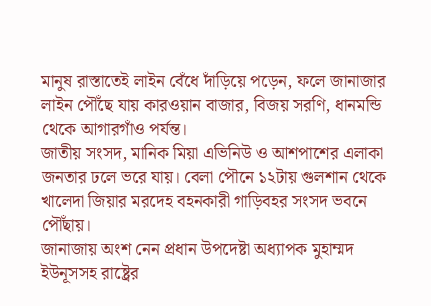মানুষ রাস্তাতেই লাইন বেঁধে দাঁড়িয়ে পড়েন, ফলে জানাজার লাইন পৌঁছে যায় কারওয়ান বাজার, বিজয় সরণি, ধানমন্ডি থেকে আগারগাঁও পর্যন্ত।
জাতীয় সংসদ, মানিক মিয়া এভিনিউ ও আশপাশের এলাকা জনতার ঢলে ভরে যায়। বেলা পৌনে ১২টায় গুলশান থেকে খালেদা জিয়ার মরদেহ বহনকারী গাড়িবহর সংসদ ভবনে পৌঁছায়।
জানাজায় অংশ নেন প্রধান উপদেষ্টা অধ্যাপক মুহাম্মদ ইউনূসসহ রাষ্ট্রের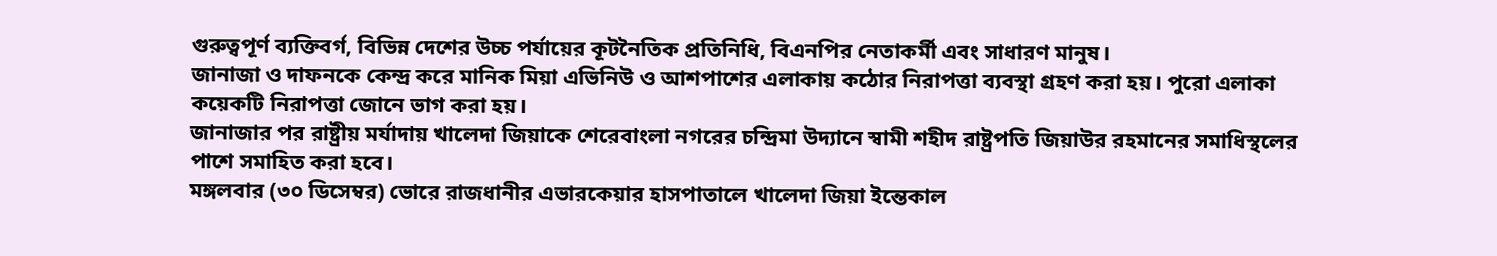গুরুত্বপূর্ণ ব্যক্তিবর্গ, বিভিন্ন দেশের উচ্চ পর্যায়ের কূটনৈতিক প্রতিনিধি, বিএনপির নেতাকর্মী এবং সাধারণ মানুষ।
জানাজা ও দাফনকে কেন্দ্র করে মানিক মিয়া এভিনিউ ও আশপাশের এলাকায় কঠোর নিরাপত্তা ব্যবস্থা গ্রহণ করা হয়। পুরো এলাকা কয়েকটি নিরাপত্তা জোনে ভাগ করা হয়।
জানাজার পর রাষ্ট্রীয় মর্যাদায় খালেদা জিয়াকে শেরেবাংলা নগরের চন্দ্রিমা উদ্যানে স্বামী শহীদ রাষ্ট্রপতি জিয়াউর রহমানের সমাধিস্থলের পাশে সমাহিত করা হবে।
মঙ্গলবার (৩০ ডিসেম্বর) ভোরে রাজধানীর এভারকেয়ার হাসপাতালে খালেদা জিয়া ইন্তেকাল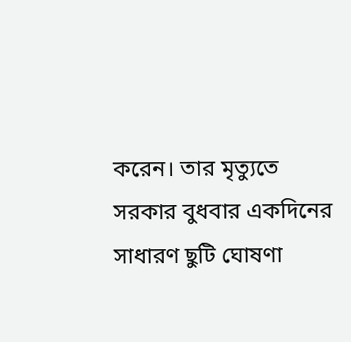করেন। তার মৃত্যুতে সরকার বুধবার একদিনের সাধারণ ছুটি ঘোষণা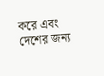করে এবং দেশের জন্য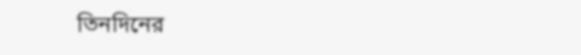তিনদিনের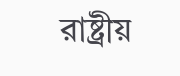রাষ্ট্রীয়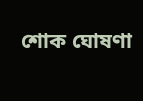শোক ঘোষণা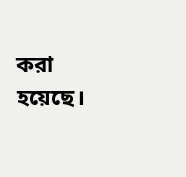করা হয়েছে।